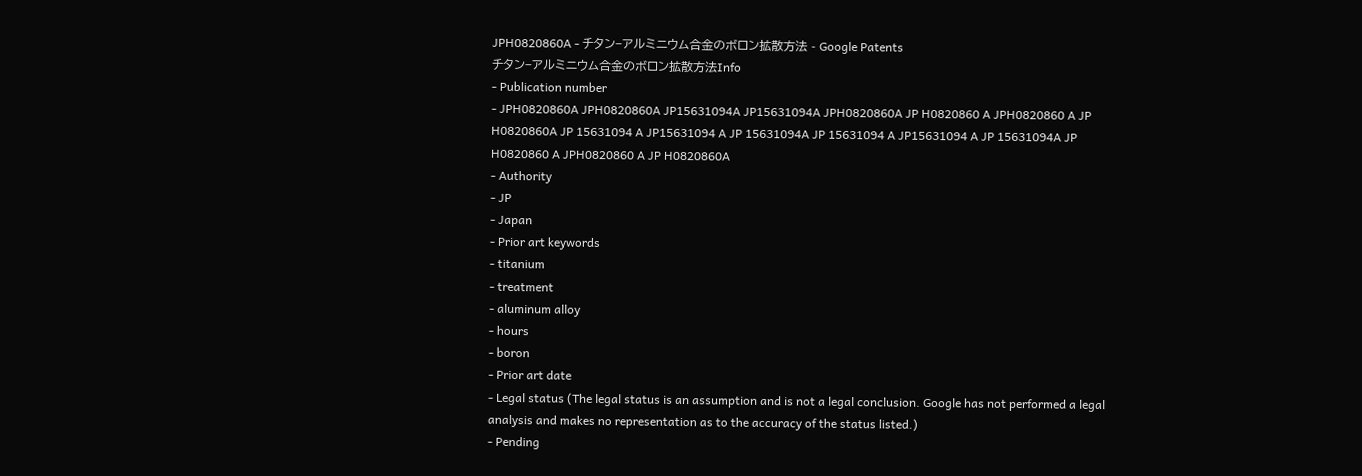JPH0820860A - チタン−アルミニウム合金のボロン拡散方法 - Google Patents
チタン−アルミニウム合金のボロン拡散方法Info
- Publication number
- JPH0820860A JPH0820860A JP15631094A JP15631094A JPH0820860A JP H0820860 A JPH0820860 A JP H0820860A JP 15631094 A JP15631094 A JP 15631094A JP 15631094 A JP15631094 A JP 15631094A JP H0820860 A JPH0820860 A JP H0820860A
- Authority
- JP
- Japan
- Prior art keywords
- titanium
- treatment
- aluminum alloy
- hours
- boron
- Prior art date
- Legal status (The legal status is an assumption and is not a legal conclusion. Google has not performed a legal analysis and makes no representation as to the accuracy of the status listed.)
- Pending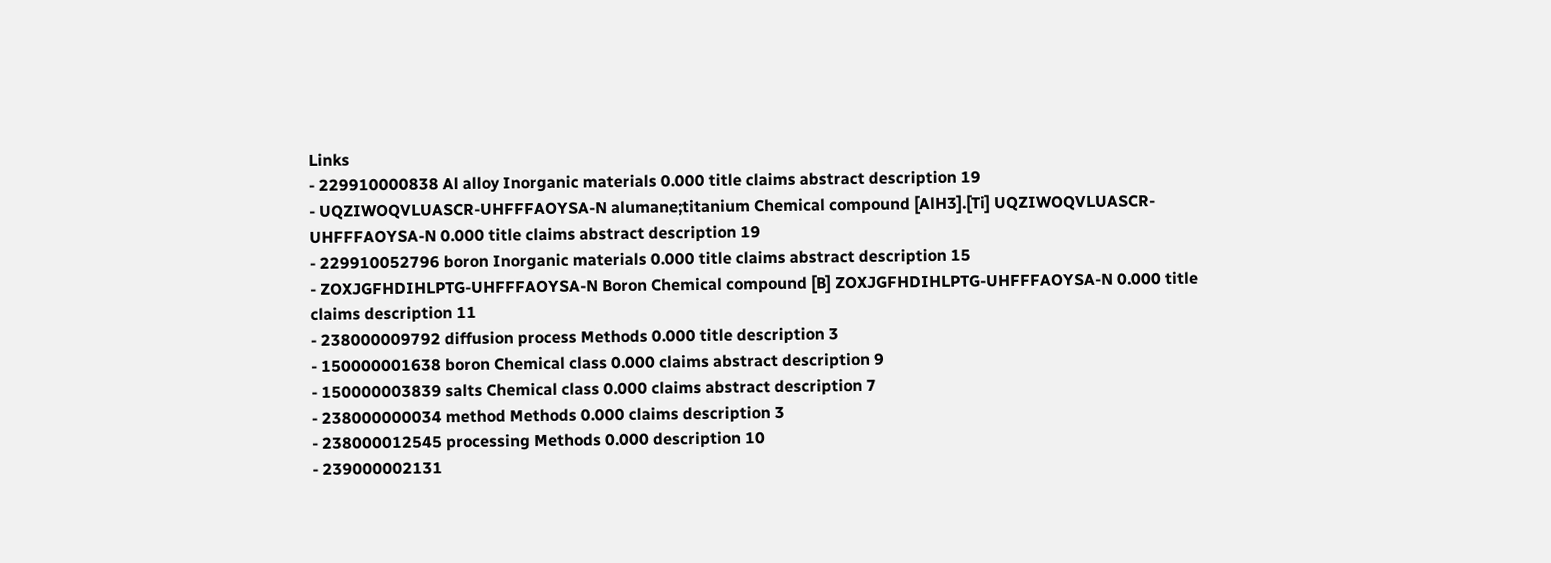Links
- 229910000838 Al alloy Inorganic materials 0.000 title claims abstract description 19
- UQZIWOQVLUASCR-UHFFFAOYSA-N alumane;titanium Chemical compound [AlH3].[Ti] UQZIWOQVLUASCR-UHFFFAOYSA-N 0.000 title claims abstract description 19
- 229910052796 boron Inorganic materials 0.000 title claims abstract description 15
- ZOXJGFHDIHLPTG-UHFFFAOYSA-N Boron Chemical compound [B] ZOXJGFHDIHLPTG-UHFFFAOYSA-N 0.000 title claims description 11
- 238000009792 diffusion process Methods 0.000 title description 3
- 150000001638 boron Chemical class 0.000 claims abstract description 9
- 150000003839 salts Chemical class 0.000 claims abstract description 7
- 238000000034 method Methods 0.000 claims description 3
- 238000012545 processing Methods 0.000 description 10
- 239000002131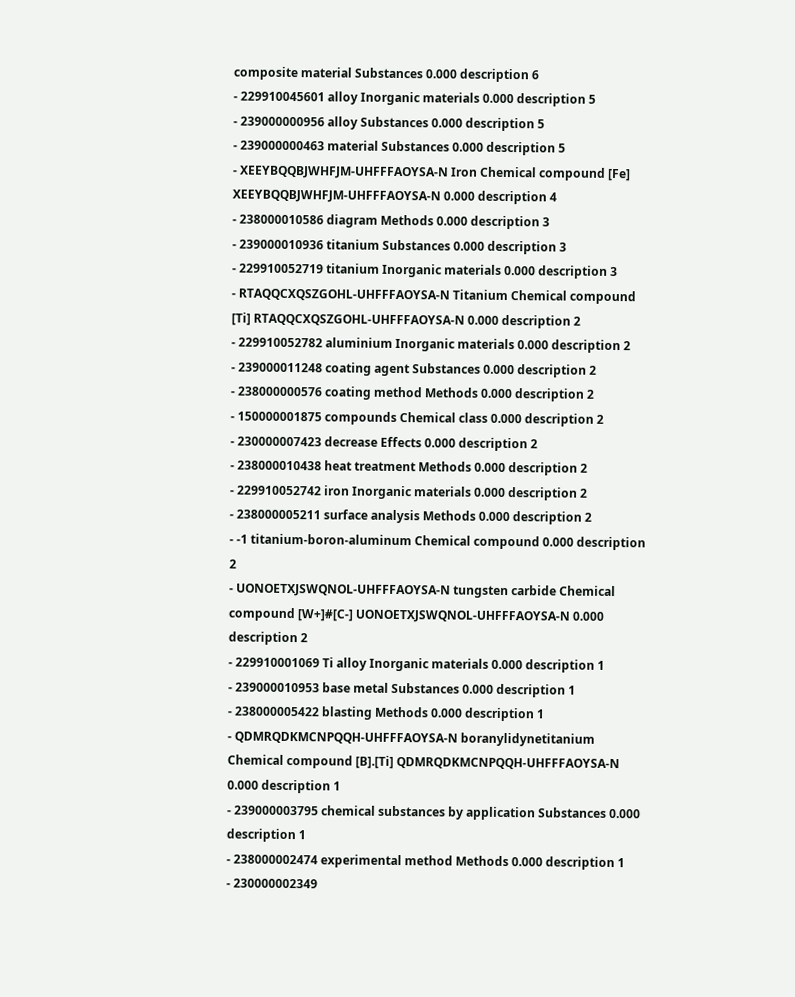composite material Substances 0.000 description 6
- 229910045601 alloy Inorganic materials 0.000 description 5
- 239000000956 alloy Substances 0.000 description 5
- 239000000463 material Substances 0.000 description 5
- XEEYBQQBJWHFJM-UHFFFAOYSA-N Iron Chemical compound [Fe] XEEYBQQBJWHFJM-UHFFFAOYSA-N 0.000 description 4
- 238000010586 diagram Methods 0.000 description 3
- 239000010936 titanium Substances 0.000 description 3
- 229910052719 titanium Inorganic materials 0.000 description 3
- RTAQQCXQSZGOHL-UHFFFAOYSA-N Titanium Chemical compound [Ti] RTAQQCXQSZGOHL-UHFFFAOYSA-N 0.000 description 2
- 229910052782 aluminium Inorganic materials 0.000 description 2
- 239000011248 coating agent Substances 0.000 description 2
- 238000000576 coating method Methods 0.000 description 2
- 150000001875 compounds Chemical class 0.000 description 2
- 230000007423 decrease Effects 0.000 description 2
- 238000010438 heat treatment Methods 0.000 description 2
- 229910052742 iron Inorganic materials 0.000 description 2
- 238000005211 surface analysis Methods 0.000 description 2
- -1 titanium-boron-aluminum Chemical compound 0.000 description 2
- UONOETXJSWQNOL-UHFFFAOYSA-N tungsten carbide Chemical compound [W+]#[C-] UONOETXJSWQNOL-UHFFFAOYSA-N 0.000 description 2
- 229910001069 Ti alloy Inorganic materials 0.000 description 1
- 239000010953 base metal Substances 0.000 description 1
- 238000005422 blasting Methods 0.000 description 1
- QDMRQDKMCNPQQH-UHFFFAOYSA-N boranylidynetitanium Chemical compound [B].[Ti] QDMRQDKMCNPQQH-UHFFFAOYSA-N 0.000 description 1
- 239000003795 chemical substances by application Substances 0.000 description 1
- 238000002474 experimental method Methods 0.000 description 1
- 230000002349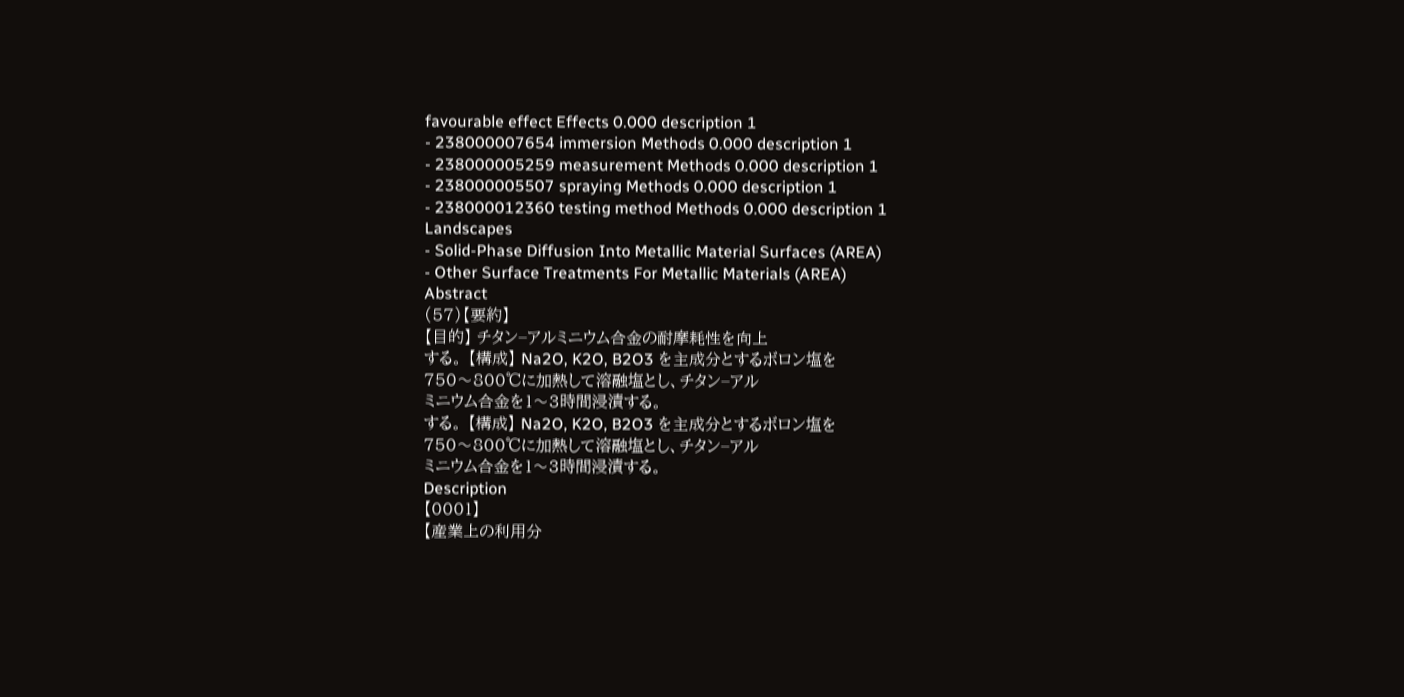favourable effect Effects 0.000 description 1
- 238000007654 immersion Methods 0.000 description 1
- 238000005259 measurement Methods 0.000 description 1
- 238000005507 spraying Methods 0.000 description 1
- 238000012360 testing method Methods 0.000 description 1
Landscapes
- Solid-Phase Diffusion Into Metallic Material Surfaces (AREA)
- Other Surface Treatments For Metallic Materials (AREA)
Abstract
(57)【要約】
【目的】 チタン−アルミニウム合金の耐摩耗性を向上
する。 【構成】 Na2O, K2O, B2O3 を主成分とするボロン塩を
750〜800℃に加熱して溶融塩とし、チタン−アル
ミニウム合金を1〜3時間浸漬する。
する。 【構成】 Na2O, K2O, B2O3 を主成分とするボロン塩を
750〜800℃に加熱して溶融塩とし、チタン−アル
ミニウム合金を1〜3時間浸漬する。
Description
【0001】
【産業上の利用分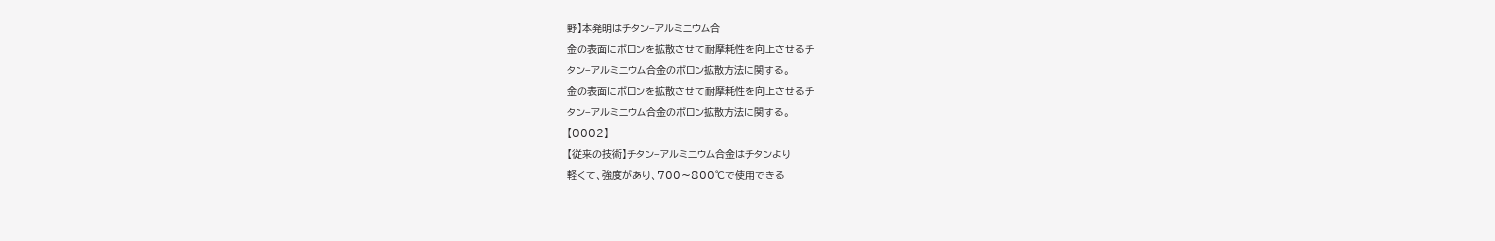野】本発明はチタン−アルミニウム合
金の表面にボロンを拡散させて耐摩耗性を向上させるチ
タン−アルミニウム合金のボロン拡散方法に関する。
金の表面にボロンを拡散させて耐摩耗性を向上させるチ
タン−アルミニウム合金のボロン拡散方法に関する。
【0002】
【従来の技術】チタン−アルミニウム合金はチタンより
軽くて、強度があり、700〜800℃で使用できる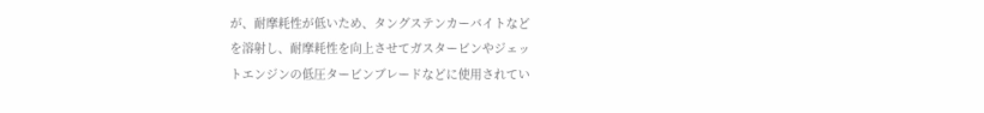が、耐摩耗性が低いため、タングステンカーバイトなど
を溶射し、耐摩耗性を向上させてガスタービンやジェッ
トエンジンの低圧タービンブレードなどに使用されてい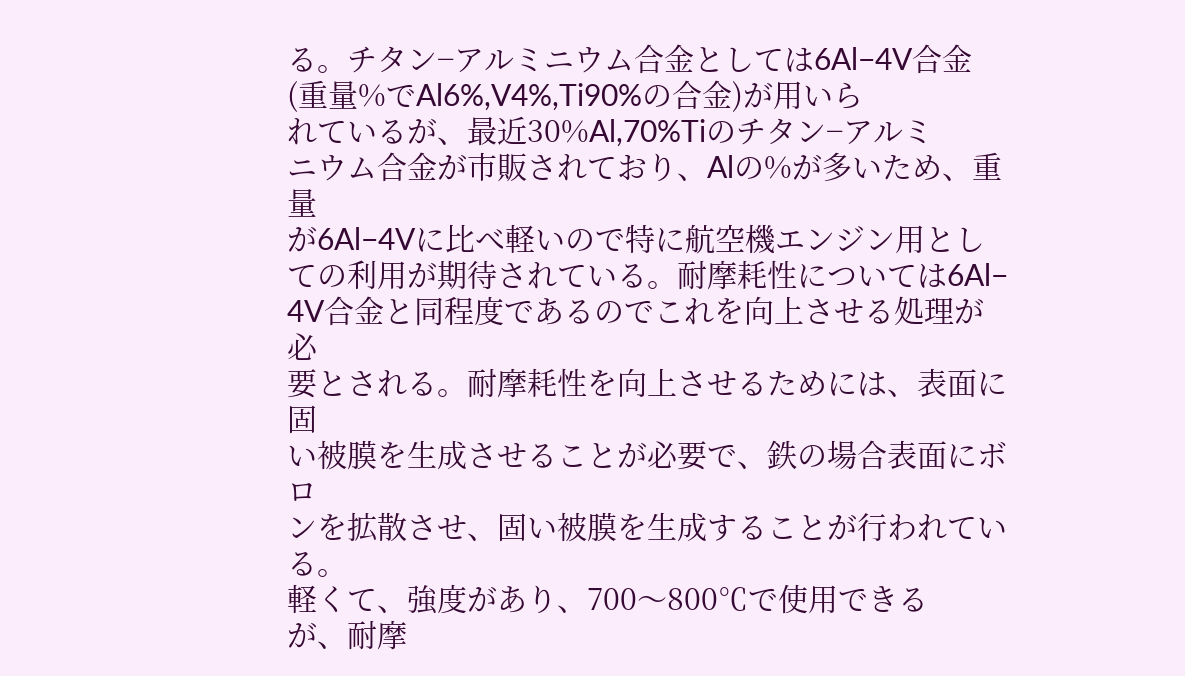る。チタン−アルミニウム合金としては6Al−4V合金
(重量%でAl6%,V4%,Ti90%の合金)が用いら
れているが、最近30%Al,70%Tiのチタン−アルミ
ニウム合金が市販されており、Alの%が多いため、重量
が6Al−4Vに比べ軽いので特に航空機エンジン用とし
ての利用が期待されている。耐摩耗性については6Al−
4V合金と同程度であるのでこれを向上させる処理が必
要とされる。耐摩耗性を向上させるためには、表面に固
い被膜を生成させることが必要で、鉄の場合表面にボロ
ンを拡散させ、固い被膜を生成することが行われてい
る。
軽くて、強度があり、700〜800℃で使用できる
が、耐摩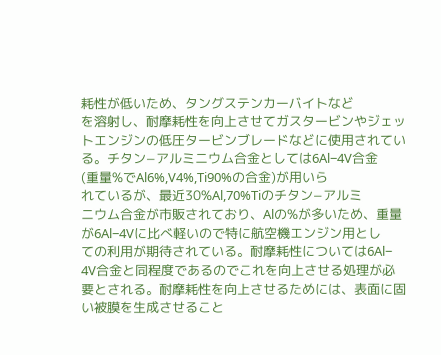耗性が低いため、タングステンカーバイトなど
を溶射し、耐摩耗性を向上させてガスタービンやジェッ
トエンジンの低圧タービンブレードなどに使用されてい
る。チタン−アルミニウム合金としては6Al−4V合金
(重量%でAl6%,V4%,Ti90%の合金)が用いら
れているが、最近30%Al,70%Tiのチタン−アルミ
ニウム合金が市販されており、Alの%が多いため、重量
が6Al−4Vに比べ軽いので特に航空機エンジン用とし
ての利用が期待されている。耐摩耗性については6Al−
4V合金と同程度であるのでこれを向上させる処理が必
要とされる。耐摩耗性を向上させるためには、表面に固
い被膜を生成させること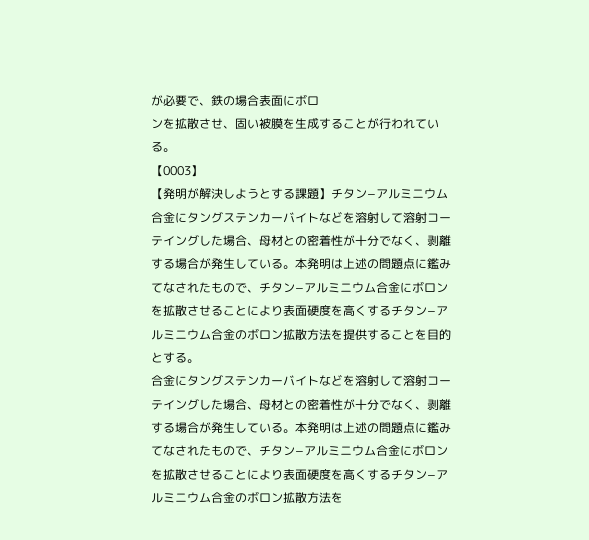が必要で、鉄の場合表面にボロ
ンを拡散させ、固い被膜を生成することが行われてい
る。
【0003】
【発明が解決しようとする課題】チタン−アルミニウム
合金にタングステンカーバイトなどを溶射して溶射コー
テイングした場合、母材との密着性が十分でなく、剥離
する場合が発生している。本発明は上述の問題点に鑑み
てなされたもので、チタン−アルミニウム合金にボロン
を拡散させることにより表面硬度を高くするチタン−ア
ルミニウム合金のボロン拡散方法を提供することを目的
とする。
合金にタングステンカーバイトなどを溶射して溶射コー
テイングした場合、母材との密着性が十分でなく、剥離
する場合が発生している。本発明は上述の問題点に鑑み
てなされたもので、チタン−アルミニウム合金にボロン
を拡散させることにより表面硬度を高くするチタン−ア
ルミニウム合金のボロン拡散方法を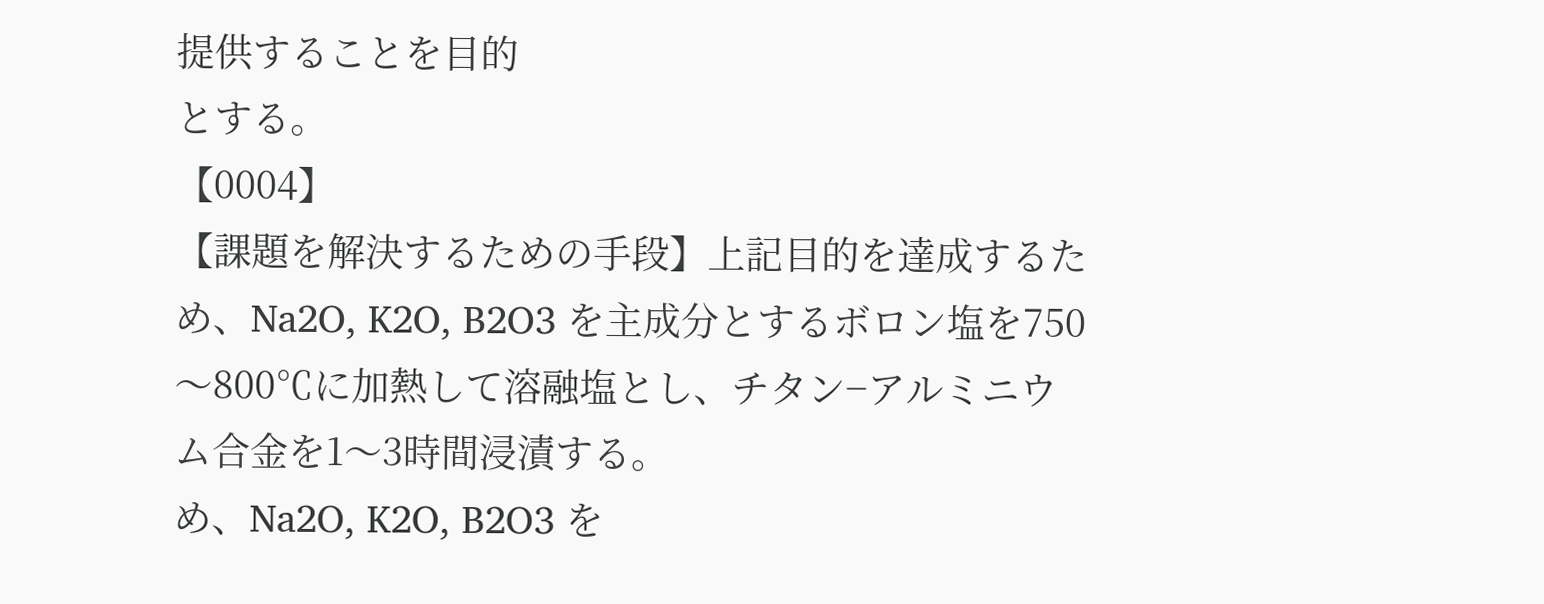提供することを目的
とする。
【0004】
【課題を解決するための手段】上記目的を達成するた
め、Na2O, K2O, B2O3 を主成分とするボロン塩を750
〜800℃に加熱して溶融塩とし、チタン−アルミニウ
ム合金を1〜3時間浸漬する。
め、Na2O, K2O, B2O3 を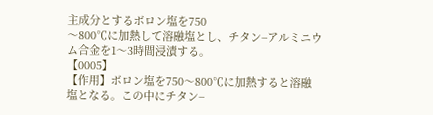主成分とするボロン塩を750
〜800℃に加熱して溶融塩とし、チタン−アルミニウ
ム合金を1〜3時間浸漬する。
【0005】
【作用】ボロン塩を750〜800℃に加熱すると溶融
塩となる。この中にチタン−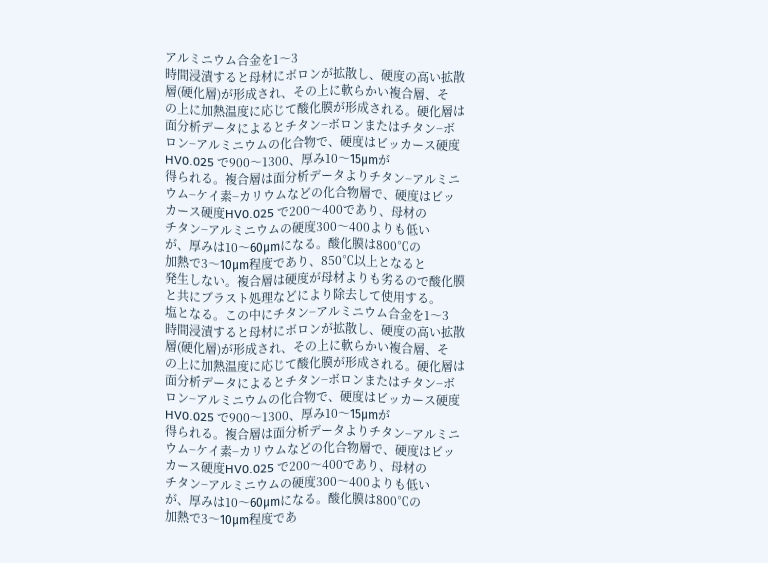アルミニウム合金を1〜3
時間浸漬すると母材にボロンが拡散し、硬度の高い拡散
層(硬化層)が形成され、その上に軟らかい複合層、そ
の上に加熱温度に応じて酸化膜が形成される。硬化層は
面分析データによるとチタン−ボロンまたはチタン−ボ
ロン−アルミニウムの化合物で、硬度はビッカース硬度
HV0.025 で900〜1300、厚み10〜15μmが
得られる。複合層は面分析データよりチタン−アルミニ
ウム−ケイ素−カリウムなどの化合物層で、硬度はビッ
カース硬度HV0.025 で200〜400であり、母材の
チタン−アルミニウムの硬度300〜400よりも低い
が、厚みは10〜60μmになる。酸化膜は800℃の
加熱で3〜10μm程度であり、850℃以上となると
発生しない。複合層は硬度が母材よりも劣るので酸化膜
と共にブラスト処理などにより除去して使用する。
塩となる。この中にチタン−アルミニウム合金を1〜3
時間浸漬すると母材にボロンが拡散し、硬度の高い拡散
層(硬化層)が形成され、その上に軟らかい複合層、そ
の上に加熱温度に応じて酸化膜が形成される。硬化層は
面分析データによるとチタン−ボロンまたはチタン−ボ
ロン−アルミニウムの化合物で、硬度はビッカース硬度
HV0.025 で900〜1300、厚み10〜15μmが
得られる。複合層は面分析データよりチタン−アルミニ
ウム−ケイ素−カリウムなどの化合物層で、硬度はビッ
カース硬度HV0.025 で200〜400であり、母材の
チタン−アルミニウムの硬度300〜400よりも低い
が、厚みは10〜60μmになる。酸化膜は800℃の
加熱で3〜10μm程度であ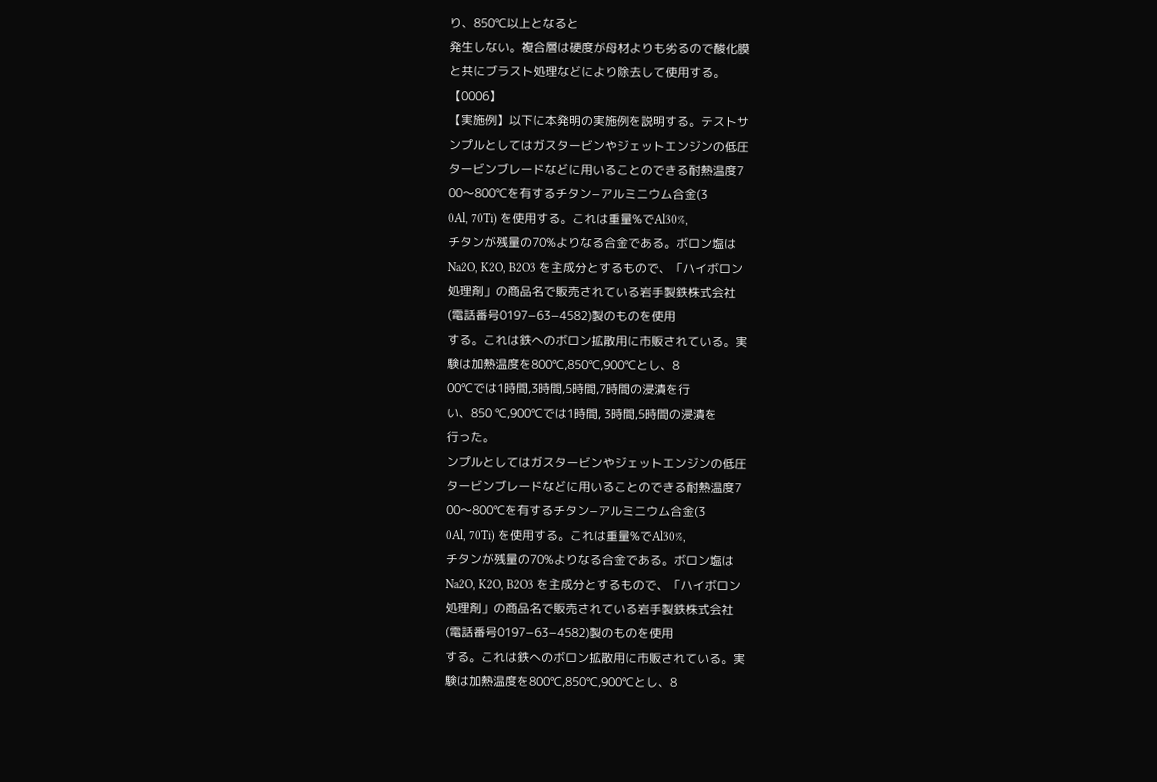り、850℃以上となると
発生しない。複合層は硬度が母材よりも劣るので酸化膜
と共にブラスト処理などにより除去して使用する。
【0006】
【実施例】以下に本発明の実施例を説明する。テストサ
ンプルとしてはガスタービンやジェットエンジンの低圧
タービンブレードなどに用いることのできる耐熱温度7
00〜800℃を有するチタン−アルミニウム合金(3
0Al, 70Ti) を使用する。これは重量%でAl30%,
チタンが残量の70%よりなる合金である。ボロン塩は
Na2O, K2O, B2O3 を主成分とするもので、「ハイボロン
処理剤」の商品名で販売されている岩手製鉄株式会社
(電話番号0197−63−4582)製のものを使用
する。これは鉄へのボロン拡散用に市販されている。実
験は加熱温度を800℃,850℃,900℃とし、8
00℃では1時間,3時間,5時間,7時間の浸漬を行
い、850 ℃,900℃では1時間, 3時間,5時間の浸漬を
行った。
ンプルとしてはガスタービンやジェットエンジンの低圧
タービンブレードなどに用いることのできる耐熱温度7
00〜800℃を有するチタン−アルミニウム合金(3
0Al, 70Ti) を使用する。これは重量%でAl30%,
チタンが残量の70%よりなる合金である。ボロン塩は
Na2O, K2O, B2O3 を主成分とするもので、「ハイボロン
処理剤」の商品名で販売されている岩手製鉄株式会社
(電話番号0197−63−4582)製のものを使用
する。これは鉄へのボロン拡散用に市販されている。実
験は加熱温度を800℃,850℃,900℃とし、8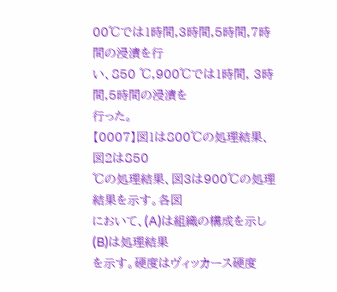00℃では1時間,3時間,5時間,7時間の浸漬を行
い、850 ℃,900℃では1時間, 3時間,5時間の浸漬を
行った。
【0007】図1は800℃の処理結果、図2は850
℃の処理結果、図3は900℃の処理結果を示す。各図
において、(A)は組織の構成を示し(B)は処理結果
を示す。硬度はヴィッカース硬度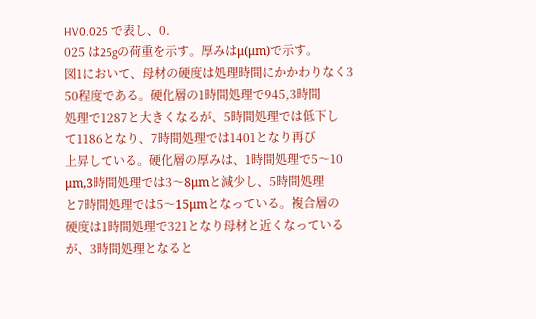HV0.025 で表し、0.
025 は25gの荷重を示す。厚みはμ(μm)で示す。
図1において、母材の硬度は処理時間にかかわりなく3
50程度である。硬化層の1時間処理で945,3時間
処理で1287と大きくなるが、5時間処理では低下し
て1186となり、7時間処理では1401となり再び
上昇している。硬化層の厚みは、1時間処理で5〜10
μm,3時間処理では3〜8μmと減少し、5時間処理
と7時間処理では5〜15μmとなっている。複合層の
硬度は1時間処理で321となり母材と近くなっている
が、3時間処理となると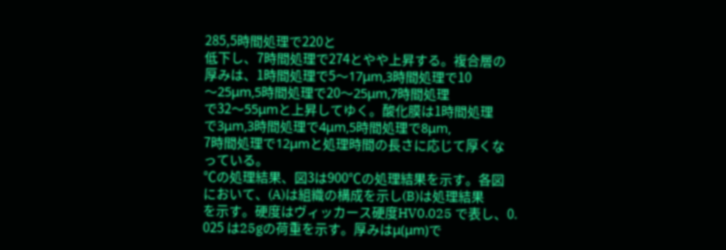285,5時間処理で220と
低下し、7時間処理で274とやや上昇する。複合層の
厚みは、1時間処理で5〜17μm,3時間処理で10
〜25μm,5時間処理で20〜25μm,7時間処理
で32〜55μmと上昇してゆく。酸化膜は1時間処理
で3μm,3時間処理で4μm,5時間処理で8μm,
7時間処理で12μmと処理時間の長さに応じて厚くな
っている。
℃の処理結果、図3は900℃の処理結果を示す。各図
において、(A)は組織の構成を示し(B)は処理結果
を示す。硬度はヴィッカース硬度HV0.025 で表し、0.
025 は25gの荷重を示す。厚みはμ(μm)で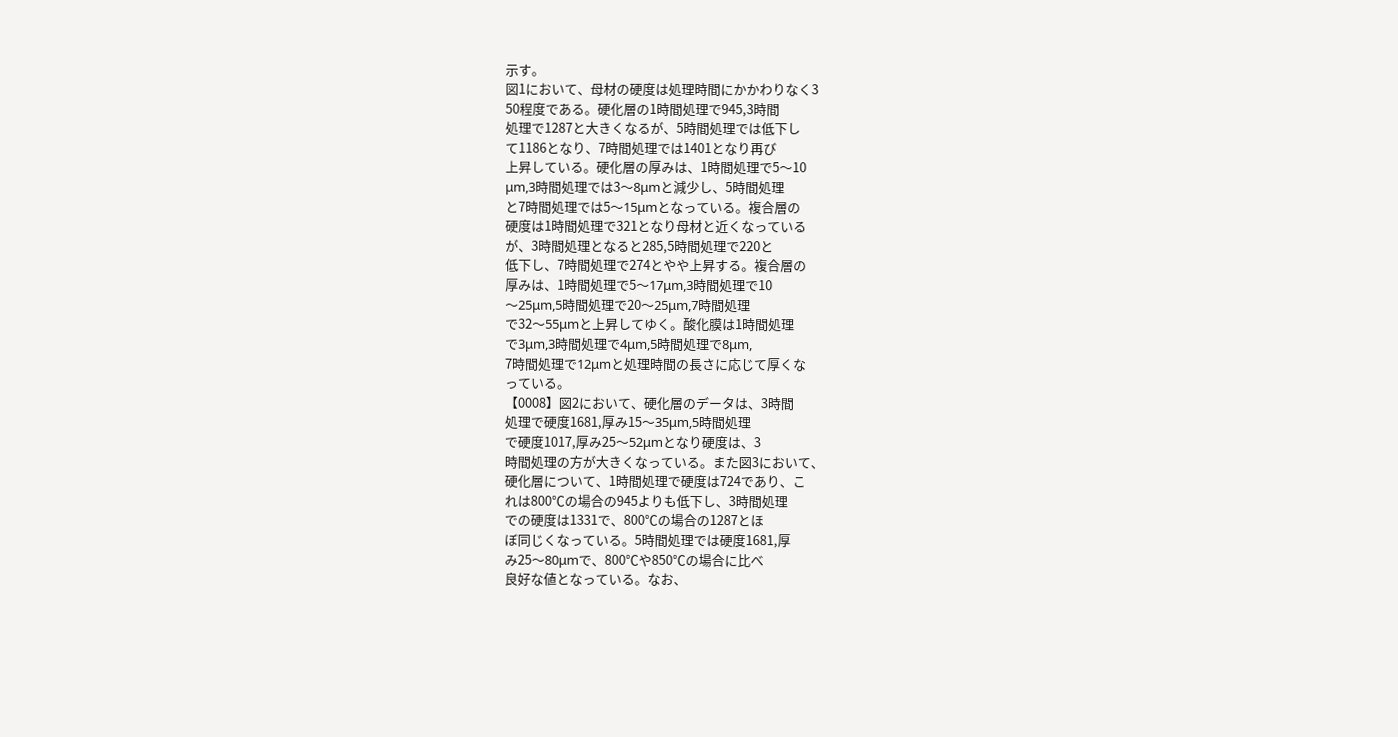示す。
図1において、母材の硬度は処理時間にかかわりなく3
50程度である。硬化層の1時間処理で945,3時間
処理で1287と大きくなるが、5時間処理では低下し
て1186となり、7時間処理では1401となり再び
上昇している。硬化層の厚みは、1時間処理で5〜10
μm,3時間処理では3〜8μmと減少し、5時間処理
と7時間処理では5〜15μmとなっている。複合層の
硬度は1時間処理で321となり母材と近くなっている
が、3時間処理となると285,5時間処理で220と
低下し、7時間処理で274とやや上昇する。複合層の
厚みは、1時間処理で5〜17μm,3時間処理で10
〜25μm,5時間処理で20〜25μm,7時間処理
で32〜55μmと上昇してゆく。酸化膜は1時間処理
で3μm,3時間処理で4μm,5時間処理で8μm,
7時間処理で12μmと処理時間の長さに応じて厚くな
っている。
【0008】図2において、硬化層のデータは、3時間
処理で硬度1681,厚み15〜35μm,5時間処理
で硬度1017,厚み25〜52μmとなり硬度は、3
時間処理の方が大きくなっている。また図3において、
硬化層について、1時間処理で硬度は724であり、こ
れは800℃の場合の945よりも低下し、3時間処理
での硬度は1331で、800℃の場合の1287とほ
ぼ同じくなっている。5時間処理では硬度1681,厚
み25〜80μmで、800℃や850℃の場合に比べ
良好な値となっている。なお、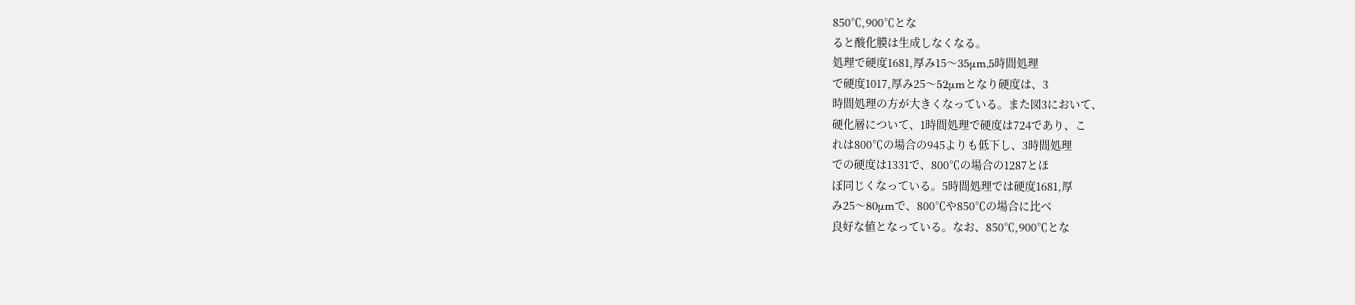850℃,900℃とな
ると酸化膜は生成しなくなる。
処理で硬度1681,厚み15〜35μm,5時間処理
で硬度1017,厚み25〜52μmとなり硬度は、3
時間処理の方が大きくなっている。また図3において、
硬化層について、1時間処理で硬度は724であり、こ
れは800℃の場合の945よりも低下し、3時間処理
での硬度は1331で、800℃の場合の1287とほ
ぼ同じくなっている。5時間処理では硬度1681,厚
み25〜80μmで、800℃や850℃の場合に比べ
良好な値となっている。なお、850℃,900℃とな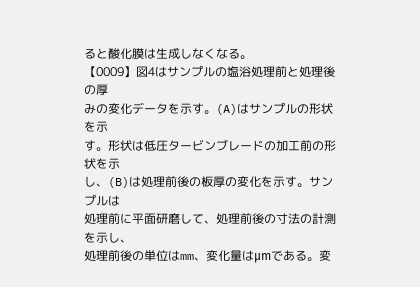ると酸化膜は生成しなくなる。
【0009】図4はサンプルの塩浴処理前と処理後の厚
みの変化データを示す。(A)はサンプルの形状を示
す。形状は低圧タービンブレードの加工前の形状を示
し、(B)は処理前後の板厚の変化を示す。サンプルは
処理前に平面研磨して、処理前後の寸法の計測を示し、
処理前後の単位はmm、変化量はμmである。変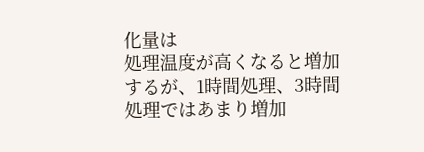化量は
処理温度が高くなると増加するが、1時間処理、3時間
処理ではあまり増加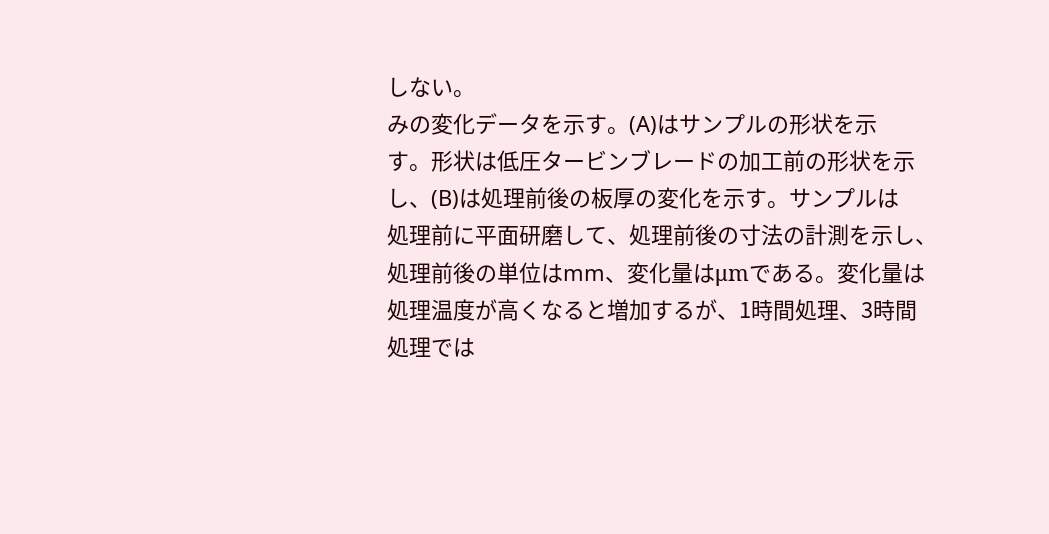しない。
みの変化データを示す。(A)はサンプルの形状を示
す。形状は低圧タービンブレードの加工前の形状を示
し、(B)は処理前後の板厚の変化を示す。サンプルは
処理前に平面研磨して、処理前後の寸法の計測を示し、
処理前後の単位はmm、変化量はμmである。変化量は
処理温度が高くなると増加するが、1時間処理、3時間
処理では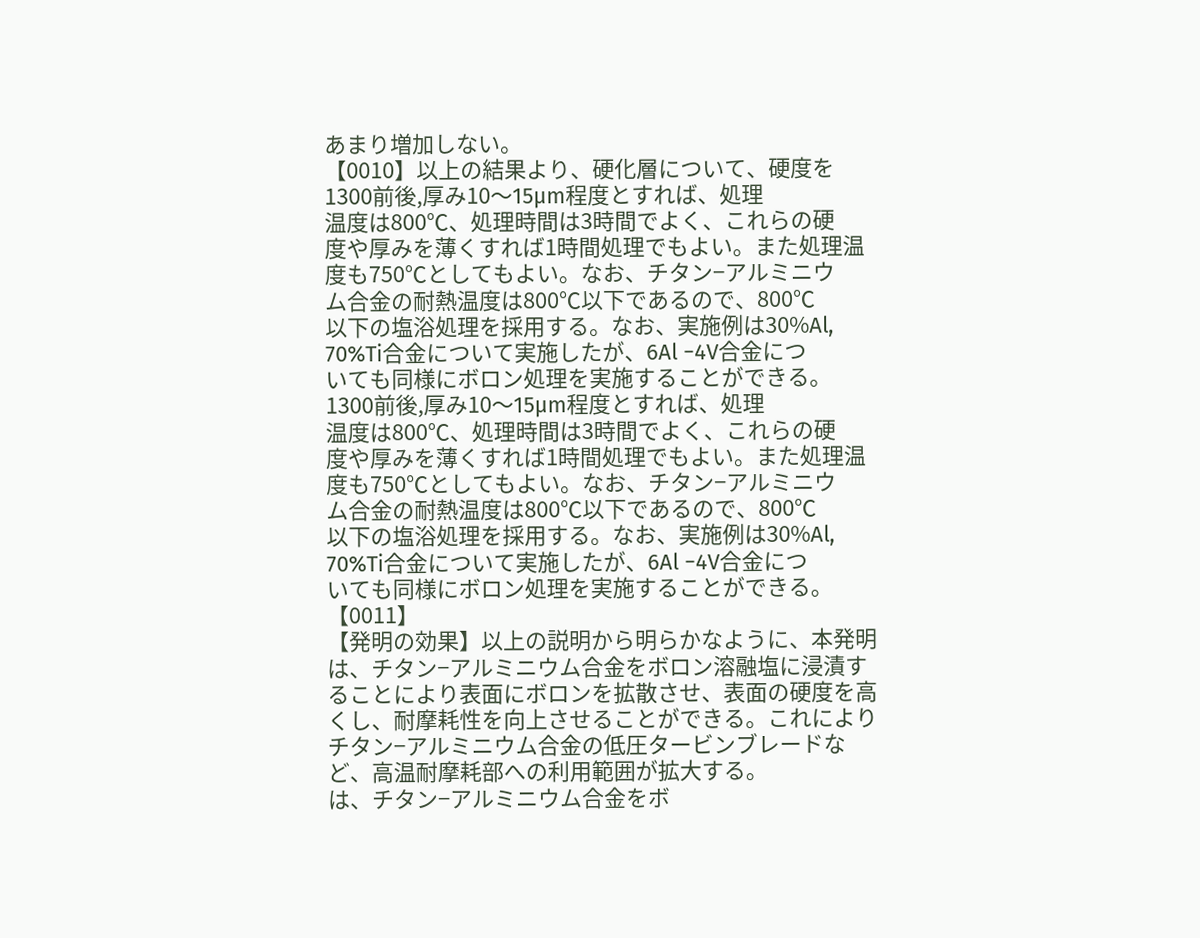あまり増加しない。
【0010】以上の結果より、硬化層について、硬度を
1300前後,厚み10〜15μm程度とすれば、処理
温度は800℃、処理時間は3時間でよく、これらの硬
度や厚みを薄くすれば1時間処理でもよい。また処理温
度も750℃としてもよい。なお、チタン−アルミニウ
ム合金の耐熱温度は800℃以下であるので、800℃
以下の塩浴処理を採用する。なお、実施例は30%Al,
70%Ti合金について実施したが、6Al −4V合金につ
いても同様にボロン処理を実施することができる。
1300前後,厚み10〜15μm程度とすれば、処理
温度は800℃、処理時間は3時間でよく、これらの硬
度や厚みを薄くすれば1時間処理でもよい。また処理温
度も750℃としてもよい。なお、チタン−アルミニウ
ム合金の耐熱温度は800℃以下であるので、800℃
以下の塩浴処理を採用する。なお、実施例は30%Al,
70%Ti合金について実施したが、6Al −4V合金につ
いても同様にボロン処理を実施することができる。
【0011】
【発明の効果】以上の説明から明らかなように、本発明
は、チタン−アルミニウム合金をボロン溶融塩に浸漬す
ることにより表面にボロンを拡散させ、表面の硬度を高
くし、耐摩耗性を向上させることができる。これにより
チタン−アルミニウム合金の低圧タービンブレードな
ど、高温耐摩耗部への利用範囲が拡大する。
は、チタン−アルミニウム合金をボ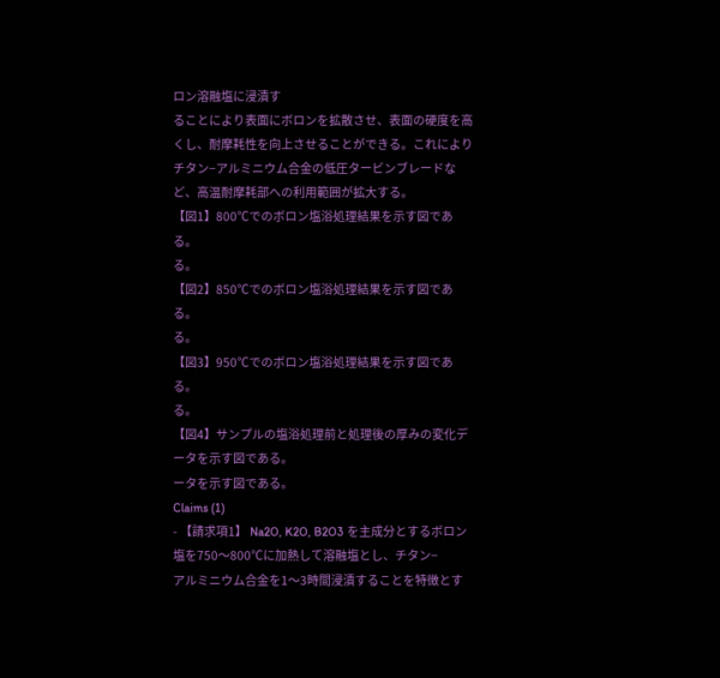ロン溶融塩に浸漬す
ることにより表面にボロンを拡散させ、表面の硬度を高
くし、耐摩耗性を向上させることができる。これにより
チタン−アルミニウム合金の低圧タービンブレードな
ど、高温耐摩耗部への利用範囲が拡大する。
【図1】800℃でのボロン塩浴処理結果を示す図であ
る。
る。
【図2】850℃でのボロン塩浴処理結果を示す図であ
る。
る。
【図3】950℃でのボロン塩浴処理結果を示す図であ
る。
る。
【図4】サンプルの塩浴処理前と処理後の厚みの変化デ
ータを示す図である。
ータを示す図である。
Claims (1)
- 【請求項1】 Na2O, K2O, B2O3 を主成分とするボロン
塩を750〜800℃に加熱して溶融塩とし、チタン−
アルミニウム合金を1〜3時間浸漬することを特徴とす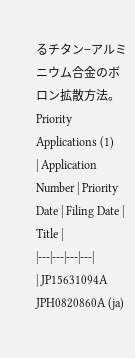るチタン−アルミニウム合金のボロン拡散方法。
Priority Applications (1)
| Application Number | Priority Date | Filing Date | Title |
|---|---|---|---|
| JP15631094A JPH0820860A (ja)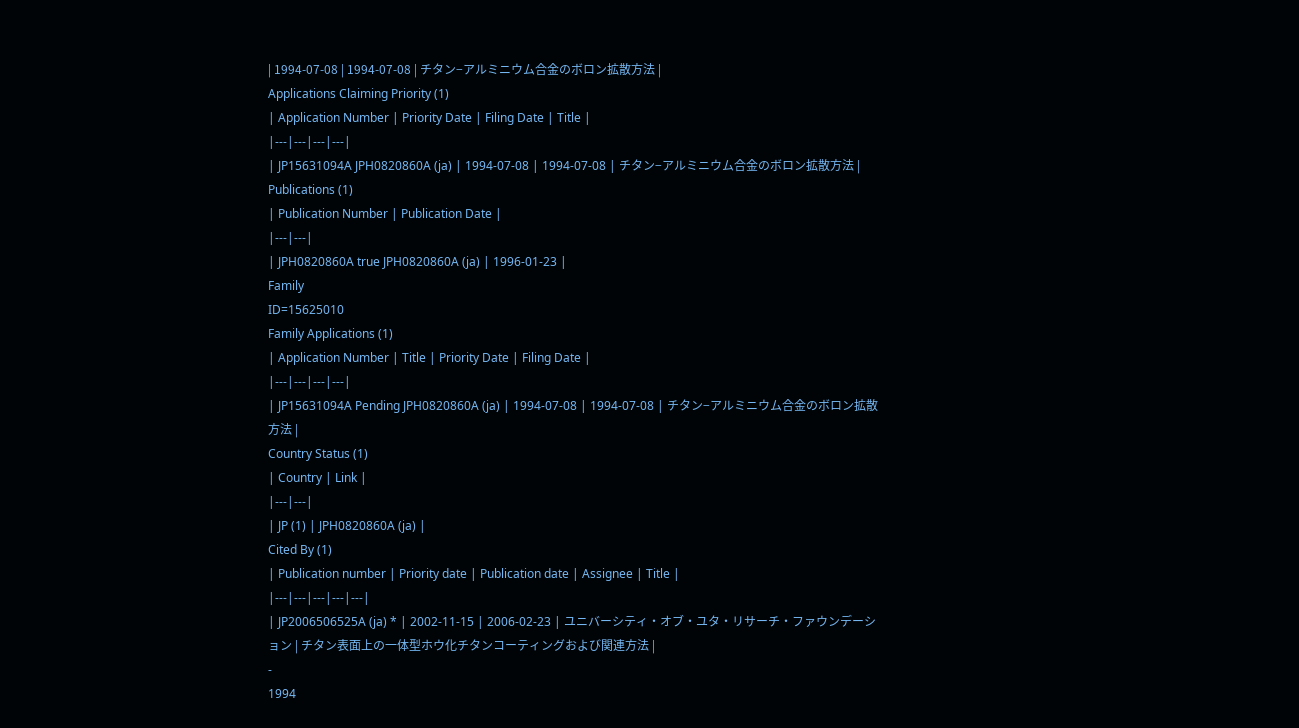| 1994-07-08 | 1994-07-08 | チタン−アルミニウム合金のボロン拡散方法 |
Applications Claiming Priority (1)
| Application Number | Priority Date | Filing Date | Title |
|---|---|---|---|
| JP15631094A JPH0820860A (ja) | 1994-07-08 | 1994-07-08 | チタン−アルミニウム合金のボロン拡散方法 |
Publications (1)
| Publication Number | Publication Date |
|---|---|
| JPH0820860A true JPH0820860A (ja) | 1996-01-23 |
Family
ID=15625010
Family Applications (1)
| Application Number | Title | Priority Date | Filing Date |
|---|---|---|---|
| JP15631094A Pending JPH0820860A (ja) | 1994-07-08 | 1994-07-08 | チタン−アルミニウム合金のボロン拡散方法 |
Country Status (1)
| Country | Link |
|---|---|
| JP (1) | JPH0820860A (ja) |
Cited By (1)
| Publication number | Priority date | Publication date | Assignee | Title |
|---|---|---|---|---|
| JP2006506525A (ja) * | 2002-11-15 | 2006-02-23 | ユニバーシティ・オブ・ユタ・リサーチ・ファウンデーション | チタン表面上の一体型ホウ化チタンコーティングおよび関連方法 |
-
1994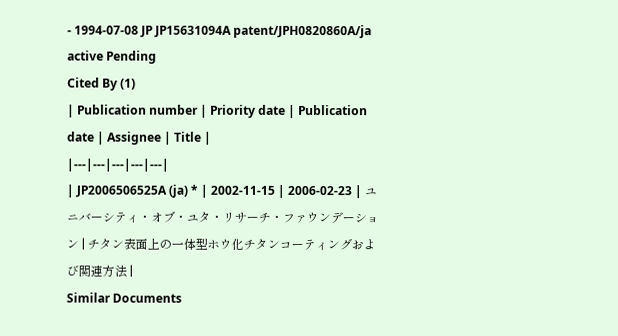- 1994-07-08 JP JP15631094A patent/JPH0820860A/ja active Pending
Cited By (1)
| Publication number | Priority date | Publication date | Assignee | Title |
|---|---|---|---|---|
| JP2006506525A (ja) * | 2002-11-15 | 2006-02-23 | ユニバーシティ・オブ・ユタ・リサーチ・ファウンデーション | チタン表面上の一体型ホウ化チタンコーティングおよび関連方法 |
Similar Documents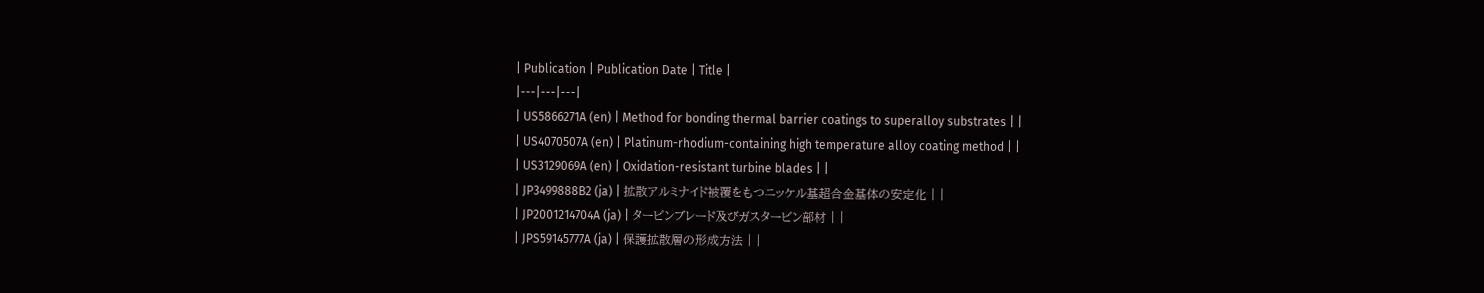| Publication | Publication Date | Title |
|---|---|---|
| US5866271A (en) | Method for bonding thermal barrier coatings to superalloy substrates | |
| US4070507A (en) | Platinum-rhodium-containing high temperature alloy coating method | |
| US3129069A (en) | Oxidation-resistant turbine blades | |
| JP3499888B2 (ja) | 拡散アルミナイド被覆をもつニッケル基超合金基体の安定化 | |
| JP2001214704A (ja) | タービンブレード及びガスタービン部材 | |
| JPS59145777A (ja) | 保護拡散層の形成方法 | |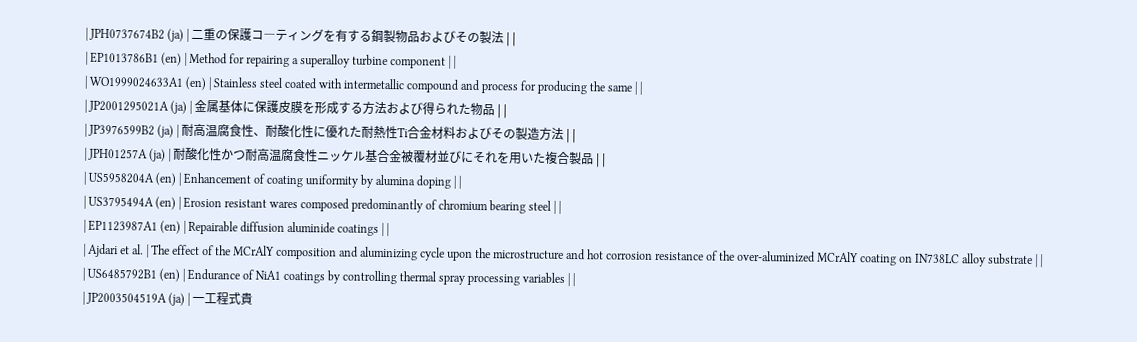| JPH0737674B2 (ja) | 二重の保護コ―ティングを有する鋼製物品およびその製法 | |
| EP1013786B1 (en) | Method for repairing a superalloy turbine component | |
| WO1999024633A1 (en) | Stainless steel coated with intermetallic compound and process for producing the same | |
| JP2001295021A (ja) | 金属基体に保護皮膜を形成する方法および得られた物品 | |
| JP3976599B2 (ja) | 耐高温腐食性、耐酸化性に優れた耐熱性Ti合金材料およびその製造方法 | |
| JPH01257A (ja) | 耐酸化性かつ耐高温腐食性ニッケル基合金被覆材並びにそれを用いた複合製品 | |
| US5958204A (en) | Enhancement of coating uniformity by alumina doping | |
| US3795494A (en) | Erosion resistant wares composed predominantly of chromium bearing steel | |
| EP1123987A1 (en) | Repairable diffusion aluminide coatings | |
| Ajdari et al. | The effect of the MCrAlY composition and aluminizing cycle upon the microstructure and hot corrosion resistance of the over‐aluminized MCrAlY coating on IN738LC alloy substrate | |
| US6485792B1 (en) | Endurance of NiA1 coatings by controlling thermal spray processing variables | |
| JP2003504519A (ja) | 一工程式貴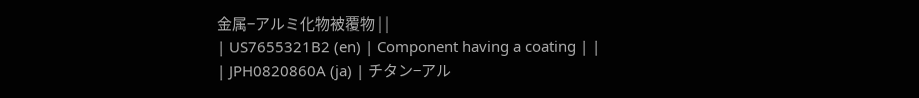金属−アルミ化物被覆物 | |
| US7655321B2 (en) | Component having a coating | |
| JPH0820860A (ja) | チタン−アル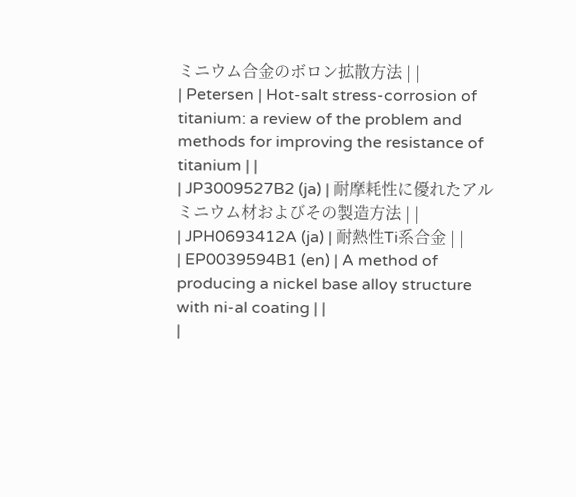ミニウム合金のボロン拡散方法 | |
| Petersen | Hot-salt stress-corrosion of titanium: a review of the problem and methods for improving the resistance of titanium | |
| JP3009527B2 (ja) | 耐摩耗性に優れたアルミニウム材およびその製造方法 | |
| JPH0693412A (ja) | 耐熱性Ti系合金 | |
| EP0039594B1 (en) | A method of producing a nickel base alloy structure with ni-al coating | |
|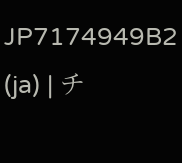JP7174949B2 (ja) | チ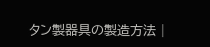タン製器具の製造方法 |